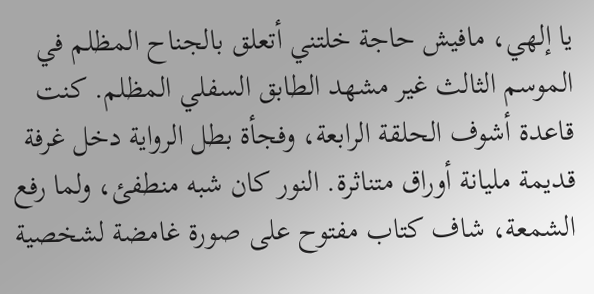يا إلهي، مافيش حاجة خلتني أتعلق بالجناح المظلم في الموسم الثالث غير مشهد الطابق السفلي المظلم. كنت قاعدة أشوف الحلقة الرابعة، وفجأة بطل الرواية دخل غرفة قديمة مليانة أوراق متناثرة. النور كان شبه منطفئ، ولما رفع الشمعة، شاف كتاب مفتوح على صورة غامضة لشخصية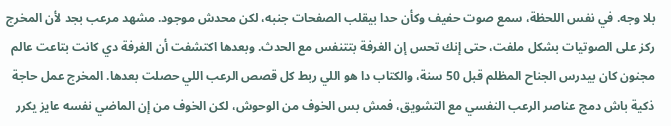بلا وجه. في نفس اللحظة، سمع صوت حفيف وكأن حدا بيقلب الصفحات جنبه، لكن محدش موجود. مشهد مرعب بجد لأن المخرج ركز على الصوتيات بشكل ملفت، حتى إنك تحس إن الغرفة بتتنفس مع الحدث. وبعدها اكتشفت أن الغرفة دي كانت بتاعت عالم مجنون كان بيدرس الجناح المظلم قبل 50 سنة، والكتاب دا هو اللي ربط كل قصص الرعب اللي حصلت بعدها. المخرج عمل حاجة ذكية باش دمج عناصر الرعب النفسي مع التشويق، فمش بس الخوف من الوحوش، لكن الخوف من إن الماضي نفسه عايز يكرر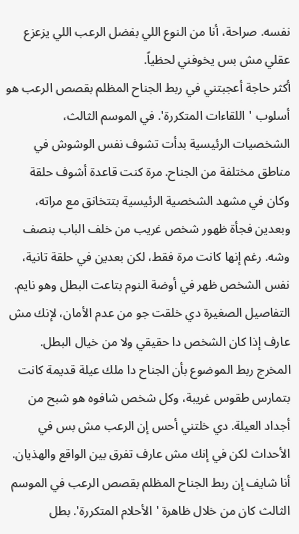نفسه. صراحة، أنا من النوع اللي بفضل الرعب اللي يزعزع عقلي مش بس يخوفني لحظياً.
أكثر حاجة أعجبتني في ربط الجناح المظلم بقصص الرعب هو أسلوب 'اللقاءات المتكررة'. في الموسم الثالث، الشخصيات الرئيسية بدأت تشوف نفس الوشوش في مناطق مختلفة من الجناح. مرة كنت قاعدة أشوف حلقة وكان في مشهد الشخصية الرئيسية بتتخانق مع مراته، وبعدين فجأة ظهور شخص غريب من خلف الباب بنصف وشه. رغم إنها كانت مرة فقط، لكن بعدين في حلقة تانية، نفس الشخص ظهر في أوضة النوم بتاعت البطل وهو نايم. التفاصيل الصغيرة دي خلقت جو من عدم الأمان، لإنك مش عارف إذا كان الشخص دا حقيقي ولا من خيال البطل. المخرج ربط الموضوع بأن الجناح دا ملك عيلة قديمة كانت بتمارس طقوس غريبة، وكل شخص شافوه هو شبح من أجداد العيلة. دي خلتني أحس إن الرعب مش بس في الأحداث لكن في إنك مش عارف تفرق بين الواقع والهذيان.
أنا شايف إن ربط الجناح المظلم بقصص الرعب في الموسم الثالث كان من خلال ظاهرة 'الأحلام المتكررة'. بطل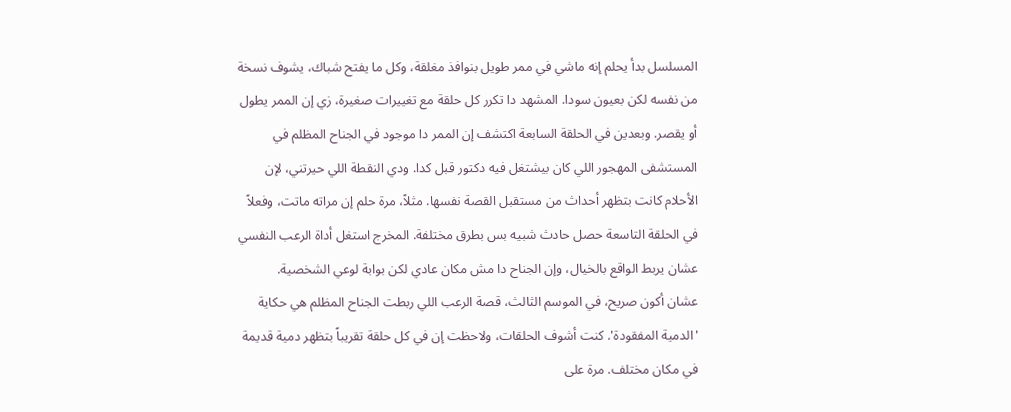المسلسل بدأ يحلم إنه ماشي في ممر طويل بنوافذ مغلقة، وكل ما يفتح شباك، يشوف نسخة من نفسه لكن بعيون سودا. المشهد دا تكرر كل حلقة مع تغييرات صغيرة، زي إن الممر يطول أو يقصر. وبعدين في الحلقة السابعة اكتشف إن الممر دا موجود في الجناح المظلم في المستشفى المهجور اللي كان بيشتغل فيه دكتور قبل كدا. ودي النقطة اللي حيرتني، لإن الأحلام كانت بتظهر أحداث من مستقبل القصة نفسها. مثلاً، مرة حلم إن مراته ماتت، وفعلاً في الحلقة التاسعة حصل حادث شبيه بس بطرق مختلفة. المخرج استغل أداة الرعب النفسي عشان يربط الواقع بالخيال، وإن الجناح دا مش مكان عادي لكن بوابة لوعي الشخصية.
عشان أكون صريح، في الموسم الثالث، قصة الرعب اللي ربطت الجناح المظلم هي حكاية 'الدمية المفقودة'. كنت أشوف الحلقات، ولاحظت إن في كل حلقة تقريباً بتظهر دمية قديمة في مكان مختلف. مرة على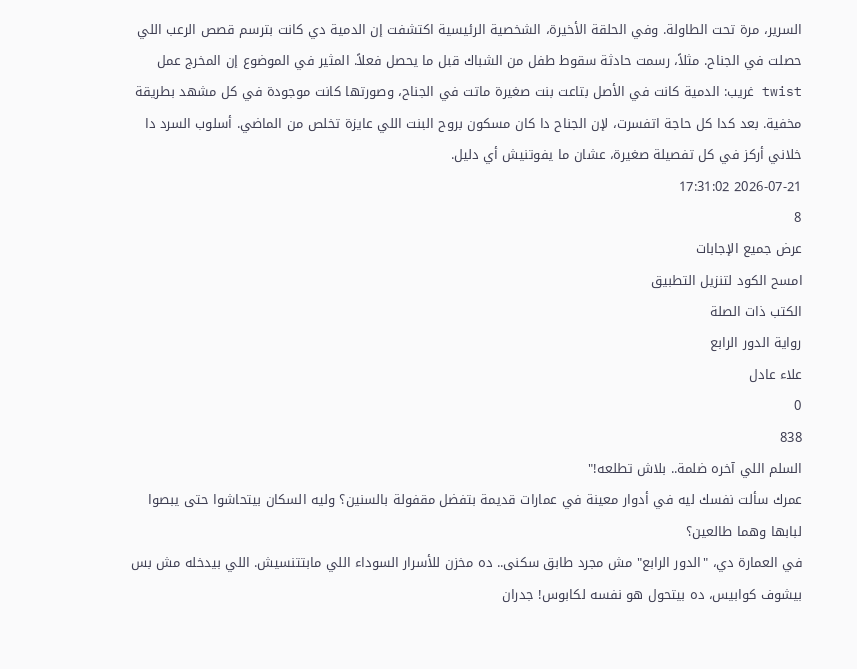السرير، مرة تحت الطاولة. وفي الحلقة الأخيرة، الشخصية الرئيسية اكتشفت إن الدمية دي كانت بترسم قصص الرعب اللي حصلت في الجناح. مثلاً، رسمت حادثة سقوط طفل من الشباك قبل ما يحصل فعلاً. المثير في الموضوع إن المخرج عمل twist غريب: الدمية كانت في الأصل بتاعت بنت صغيرة ماتت في الجناح، وصورتها كانت موجودة في كل مشهد بطريقة مخفية. بعد كدا كل حاجة اتفسرت، لإن الجناح دا كان مسكون بروح البنت اللي عايزة تخلص من الماضي. أسلوب السرد دا خلاني أركز في كل تفصيلة صغيرة، عشان ما يفوتنيش أي دليل.
2026-07-21 17:31:02
8
عرض جميع الإجابات
امسح الكود لتنزيل التطبيق
الكتب ذات الصلة
رواية الدور الرابع
علاء عادل
0
838
السلم اللي آخره ضلمة.. بلاش تطلعه!"
عمرك سألت نفسك ليه في أدوار معينة في عمارات قديمة بتفضل مقفولة بالسنين؟ وليه السكان بيتحاشوا حتى يبصوا لبابها وهما طالعين؟
في العمارة دي، "الدور الرابع" مش مجرد طابق سكنى.. ده مخزن للأسرار السوداء اللي مابتتنسيش. اللي بيدخله مش بس بيشوف كوابيس، ده بيتحول هو نفسه لكابوس! جدران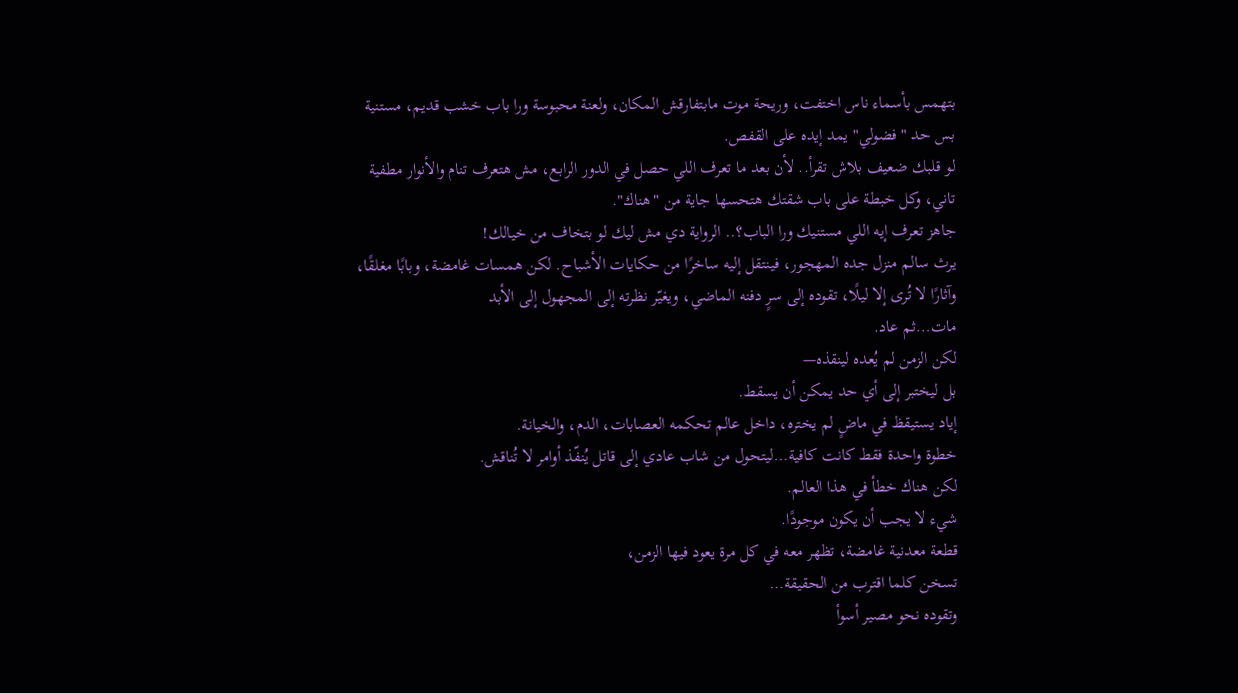بتهمس بأسماء ناس اختفت، وريحة موت مابتفارقش المكان، ولعنة محبوسة ورا باب خشب قديم، مستنية بس حد "فضولي" يمد إيده على القفص.
لو قلبك ضعيف بلاش تقرأ.. لأن بعد ما تعرف اللي حصل في الدور الرابع، مش هتعرف تنام والأنوار مطفية تاني، وكل خبطة على باب شقتك هتحسها جاية من "هناك".
جاهز تعرف إيه اللي مستنيك ورا الباب؟.. الرواية دي مش ليك لو بتخاف من خيالك!
يرث سالم منزل جده المهجور، فينتقل إليه ساخرًا من حكايات الأشباح. لكن همسات غامضة، وبابًا مغلقًا، وآثارًا لا تُرى إلا ليلًا، تقوده إلى سرٍ دفنه الماضي، ويغيّر نظرته إلى المجهول إلى الأبد
مات…ثم عاد.
لكن الزمن لم يُعده لينقذه—
بل ليختبر إلى أي حد يمكن أن يسقط.
إياد يستيقظ في ماضٍ لم يختره، داخل عالم تحكمه العصابات، الدم، والخيانة.
خطوة واحدة فقط كانت كافية…ليتحول من شاب عادي إلى قاتل يُنفّذ أوامر لا تُناقش.
لكن هناك خطأ في هذا العالم.
شيء لا يجب أن يكون موجودًا.
قطعة معدنية غامضة، تظهر معه في كل مرة يعود فيها الزمن،
تسخن كلما اقترب من الحقيقة…
وتقوده نحو مصير أسوأ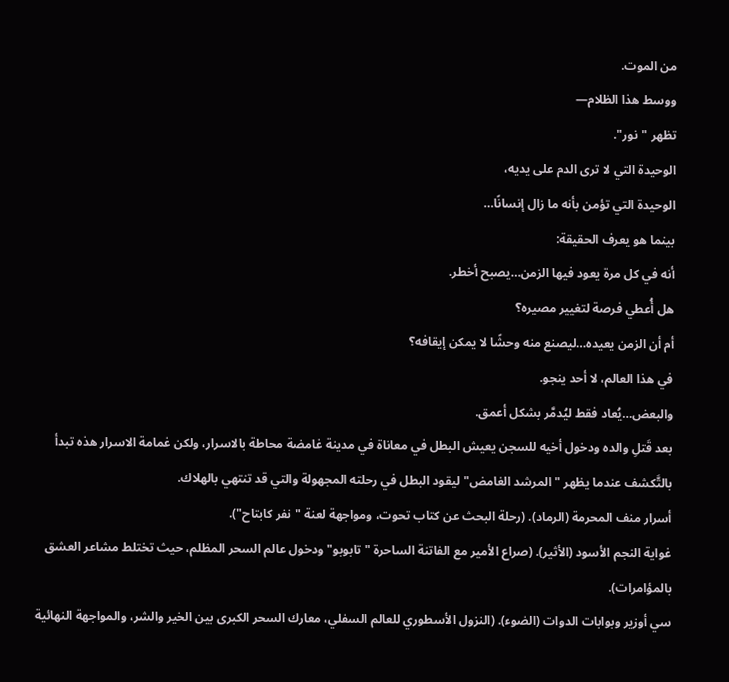من الموت.
ووسط هذا الظلام—
تظهر "نور".
الوحيدة التي لا ترى الدم على يديه،
الوحيدة التي تؤمن بأنه ما زال إنسانًا…
بينما هو يعرف الحقيقة:
أنه في كل مرة يعود فيها الزمن…يصبح أخطر.
هل أُعطي فرصة لتغيير مصيره؟
أم أن الزمن يعيده…ليصنع منه وحشًا لا يمكن إيقافه؟
في هذا العالم، لا أحد ينجو.
والبعض…يُعاد فقط ليُدمَّر بشكل أعمق.
بعد قَتلِ والده ودخول أخيه للسجن يعيش البطل في معاناة في مدينة غامضة محاطة بالاسرار، ولكن غمامة الاسرار هذه تبدأ بالتَّكشف عندما يظهر "المرشد الغامض" ليقود البطل في رحلته المجهولة والتي قد تنتهي بالهلاك.
أسرار منف المحرمة (الرماد). (رحلة البحث عن كتاب تحوت، ومواجهة لعنة "نفر كابتاح").
غواية النجم الأسود (الأثير). (صراع الأمير مع الفاتنة الساحرة "تابوبو" ودخول عالم السحر المظلم، حيث تختلط مشاعر العشق بالمؤامرات).
سي أوزير وبوابات الدوات (الضوء). (النزول الأسطوري للعالم السفلي، معارك السحر الكبرى بين الخير والشر، والمواجهة النهائية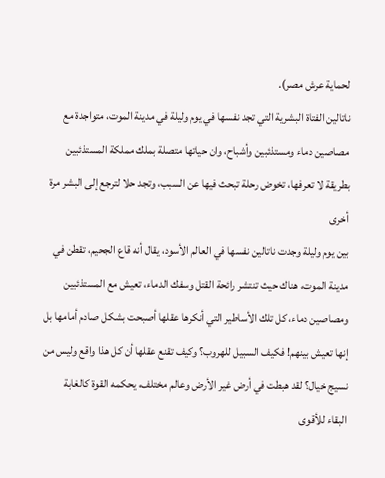لحماية عرش مصر).
ناتالين الفتاة البشرية التي تجد نفسها في يوم وليلة في مدينة الموت، متواجدة مع مصاصين دماء ومستذئبين وأشباح، وان حياتها متصلة بملك مملكة المستذئبين بطريقة لا تعرفها، تخوض رحلة تبحث فيها عن السبب، وتجد حلا لترجع إلى البشر مرة أخرى
بين يوم وليلة وجدت ناتالين نفسها في العالم الأسود، يقال أنه قاع الجحيم، تقطن في مدينة الموت، هناك حيث تنتشر رائحة القتل وسفك الدماء، تعيش مع المستذئبين ومصاصين دماء، كل تلك الأساطير التي أنكرها عقلها أصبحت بشكل صادم أمامها بل إنها تعيش بينهم! فكيف السبيل للهروب؟ وكيف تقنع عقلها أن كل هذا واقع وليس من نسيج خيال؟ لقد هبطت في أرض غير الأرض وعالم مختلف، يحكمه القوة كالغابة البقاء للأقوى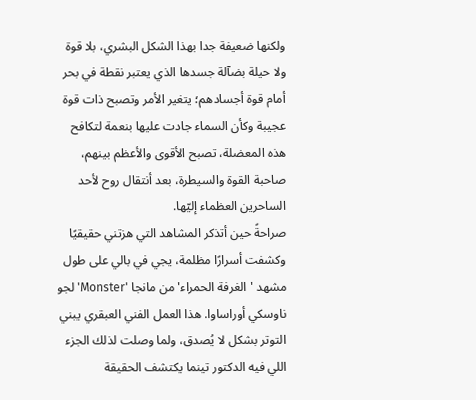ولكنها ضعيفة جدا بهذا الشكل البشري، بلا قوة ولا حيلة بضآلة جسدها الذي يعتبر نقطة في بحر أمام قوة أجسادهم؛ يتغير الأمر وتصبح ذات قوة عجيبة وكأن السماء جادت عليها بنعمة لتكافح هذه المعضلة، تصبح الأقوى والأعظم بينهم، صاحبة القوة والسيطرة، بعد أنتقال روح لأحد الساحرين العظماء إليّها.
صراحةً حين أتذكر المشاهد التي هزتني حقيقيًا وكشفت أسرارًا مظلمة، يجي في بالي على طول مشهد 'الغرفة الحمراء' من مانجا 'Monster' لجو ناوسكي أوراساوا. هذا العمل الفني العبقري يبني التوتر بشكل لا يُصدق، ولما وصلت لذلك الجزء اللي فيه الدكتور تينما يكتشف الحقيقة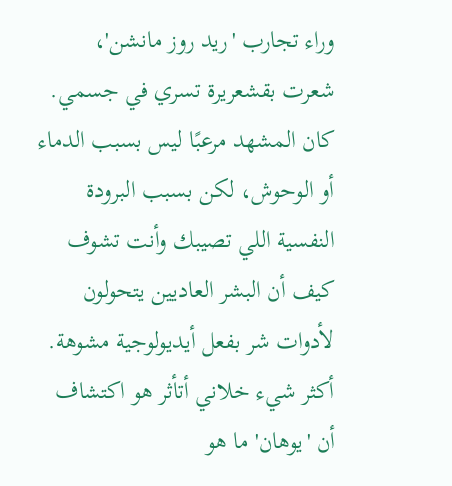وراء تجارب 'ريد روز مانشن'، شعرت بقشعريرة تسري في جسمي.
كان المشهد مرعبًا ليس بسبب الدماء أو الوحوش، لكن بسبب البرودة النفسية اللي تصيبك وأنت تشوف كيف أن البشر العاديين يتحولون لأدوات شر بفعل أيديولوجية مشوهة. أكثر شيء خلاني أتأثر هو اكتشاف أن 'يوهان' ما هو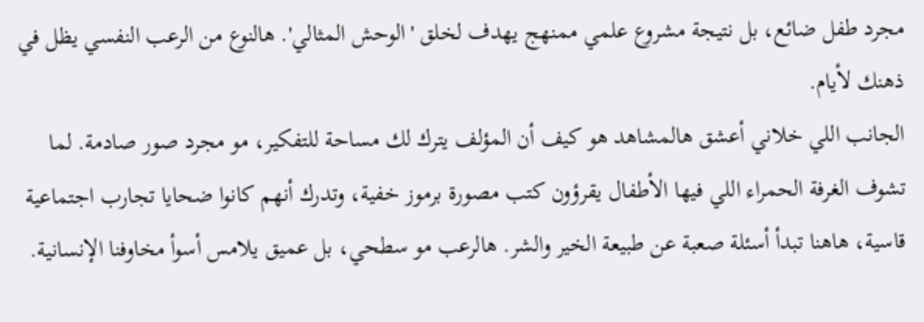مجرد طفل ضائع، بل نتيجة مشروع علمي ممنهج يهدف لخلق 'الوحش المثالي'. هالنوع من الرعب النفسي يظل في ذهنك لأيام.
الجانب اللي خلاني أعشق هالمشاهد هو كيف أن المؤلف يترك لك مساحة للتفكير، مو مجرد صور صادمة. لما تشوف الغرفة الحمراء اللي فيها الأطفال يقرؤون كتب مصورة برموز خفية، وتدرك أنهم كانوا ضحايا تجارب اجتماعية قاسية، هاهنا تبدأ أسئلة صعبة عن طبيعة الخير والشر. هالرعب مو سطحي، بل عميق يلامس أسوأ مخاوفنا الإنسانية.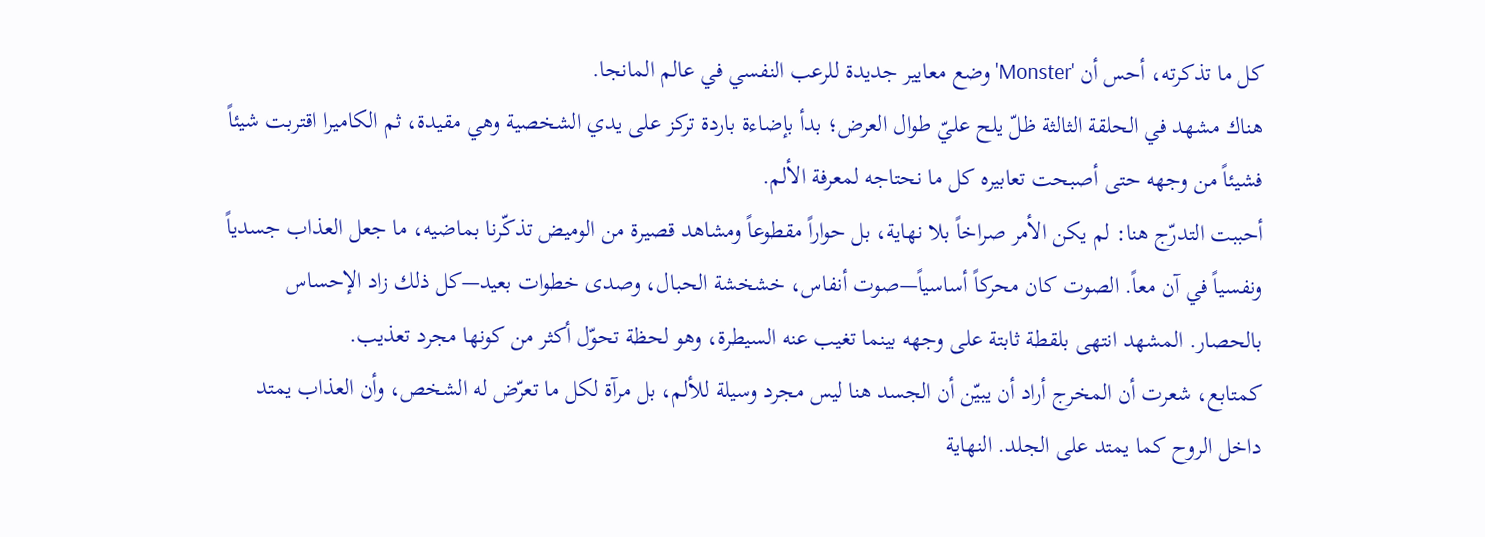كل ما تذكرته، أحس أن 'Monster' وضع معايير جديدة للرعب النفسي في عالم المانجا.
هناك مشهد في الحلقة الثالثة ظلّ يلح عليّ طوال العرض؛ بدأ بإضاءة باردة تركز على يدي الشخصية وهي مقيدة، ثم الكاميرا اقتربت شيئاً فشيئاً من وجهه حتى أصبحت تعابيره كل ما نحتاجه لمعرفة الألم.
أحببت التدرّج هنا: لم يكن الأمر صراخاً بلا نهاية، بل حواراً مقطوعاً ومشاهد قصيرة من الوميض تذكّرنا بماضيه، ما جعل العذاب جسدياً ونفسياً في آن معاً. الصوت كان محركاً أساسياً—صوت أنفاس، خشخشة الحبال، وصدى خطوات بعيد—كل ذلك زاد الإحساس بالحصار. المشهد انتهى بلقطة ثابتة على وجهه بينما تغيب عنه السيطرة، وهو لحظة تحوّل أكثر من كونها مجرد تعذيب.
كمتابع، شعرت أن المخرج أراد أن يبيّن أن الجسد هنا ليس مجرد وسيلة للألم، بل مرآة لكل ما تعرّض له الشخص، وأن العذاب يمتد داخل الروح كما يمتد على الجلد. النهاية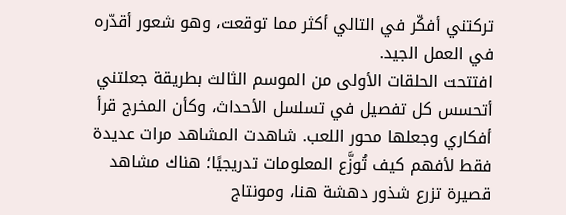تركتني أفكّر في التالي أكثر مما توقعت، وهو شعور أقدّره في العمل الجيد.
افتتحت الحلقات الأولى من الموسم الثالث بطريقة جعلتني أتحسس كل تفصيل في تسلسل الأحداث، وكأن المخرج قرأ أفكاري وجعلها محور اللعب. شاهدت المشاهد مرات عديدة فقط لأفهم كيف تُوزَّع المعلومات تدريجيًا؛ هناك مشاهد قصيرة تزرع شذور دهشة هنا، ومونتاج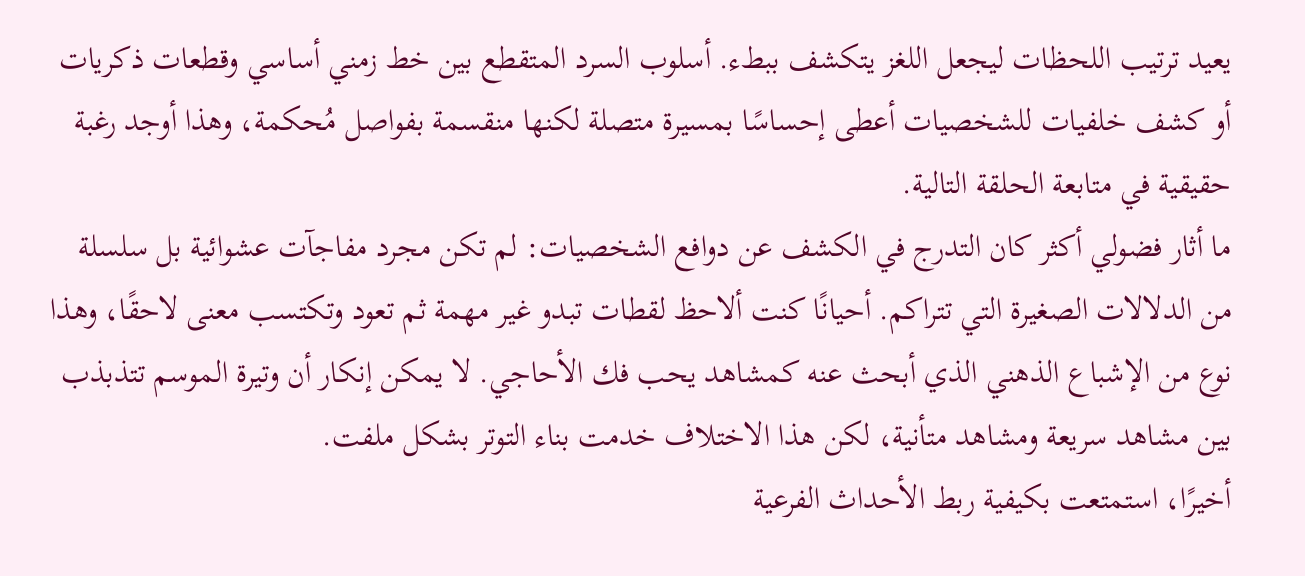يعيد ترتيب اللحظات ليجعل اللغز يتكشف ببطء. أسلوب السرد المتقطع بين خط زمني أساسي وقطعات ذكريات أو كشف خلفيات للشخصيات أعطى إحساسًا بمسيرة متصلة لكنها منقسمة بفواصل مُحكمة، وهذا أوجد رغبة حقيقية في متابعة الحلقة التالية.
ما أثار فضولي أكثر كان التدرج في الكشف عن دوافع الشخصيات: لم تكن مجرد مفاجآت عشوائية بل سلسلة من الدلالات الصغيرة التي تتراكم. أحيانًا كنت ألاحظ لقطات تبدو غير مهمة ثم تعود وتكتسب معنى لاحقًا، وهذا نوع من الإشباع الذهني الذي أبحث عنه كمشاهد يحب فك الأحاجي. لا يمكن إنكار أن وتيرة الموسم تتذبذب بين مشاهد سريعة ومشاهد متأنية، لكن هذا الاختلاف خدمت بناء التوتر بشكل ملفت.
أخيرًا، استمتعت بكيفية ربط الأحداث الفرعية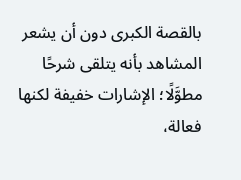بالقصة الكبرى دون أن يشعر المشاهد بأنه يتلقى شرحًا مطوَّلًا؛ الإشارات خفيفة لكنها فعالة،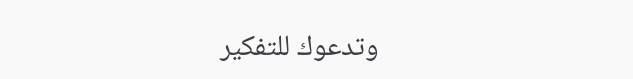وتدعوك للتفكير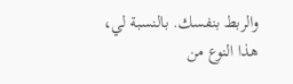والربط بنفسك. بالنسبة لي، هذا النوع من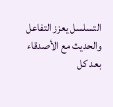التسلسل يعزز التفاعل والحديث مع الأصدقاء بعد كل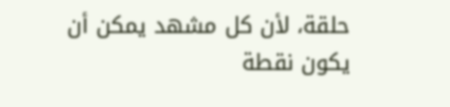حلقة، لأن كل مشهد يمكن أن يكون نقطة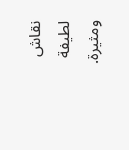نقاش لطيفة ومثيرة.